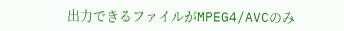出力できるファイルがMPEG4/AVCのみ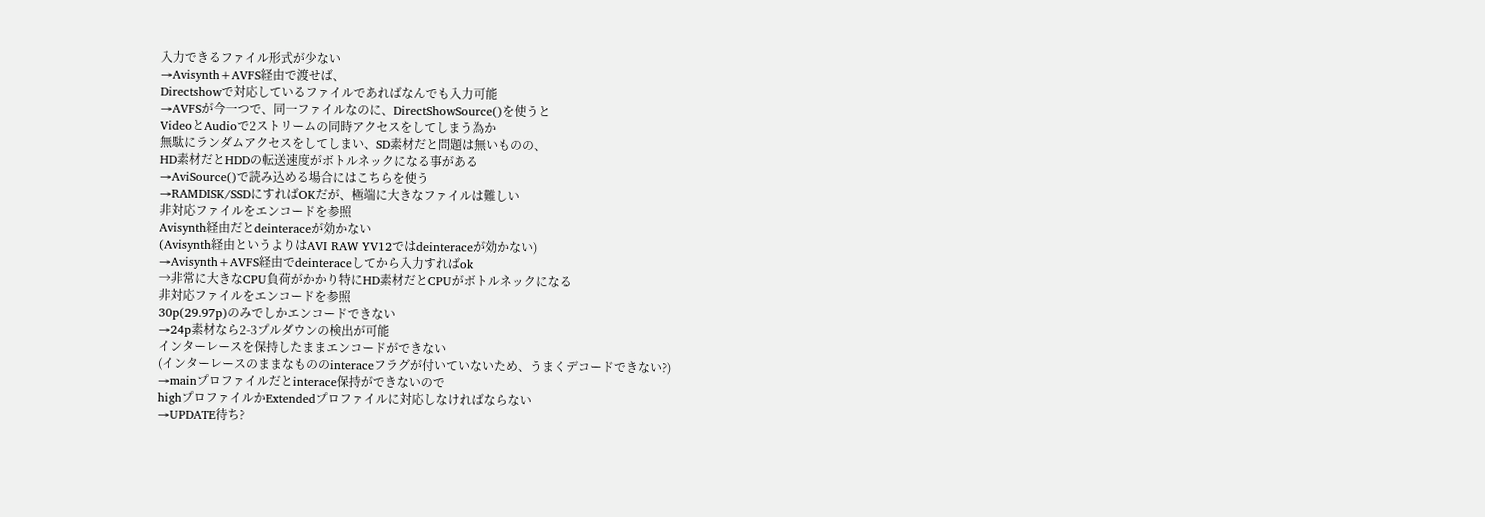入力できるファイル形式が少ない
→Avisynth+AVFS経由で渡せば、
Directshowで対応しているファイルであればなんでも入力可能
→AVFSが今一つで、同一ファイルなのに、DirectShowSource()を使うと
VideoとAudioで2ストリームの同時アクセスをしてしまう為か
無駄にランダムアクセスをしてしまい、SD素材だと問題は無いものの、
HD素材だとHDDの転送速度がボトルネックになる事がある
→AviSource()で読み込める場合にはこちらを使う
→RAMDISK/SSDにすればOKだが、極端に大きなファイルは難しい
非対応ファイルをエンコードを参照
Avisynth経由だとdeinteraceが効かない
(Avisynth経由というよりはAVI RAW YV12ではdeinteraceが効かない)
→Avisynth+AVFS経由でdeinteraceしてから入力すればok
→非常に大きなCPU負荷がかかり特にHD素材だとCPUがボトルネックになる
非対応ファイルをエンコードを参照
30p(29.97p)のみでしかエンコードできない
→24p素材なら2-3プルダウンの検出が可能
インターレースを保持したままエンコードができない
(インターレースのままなもののinteraceフラグが付いていないため、うまくデコードできない?)
→mainプロファイルだとinterace保持ができないので
highプロファイルかExtendedプロファイルに対応しなければならない
→UPDATE待ち?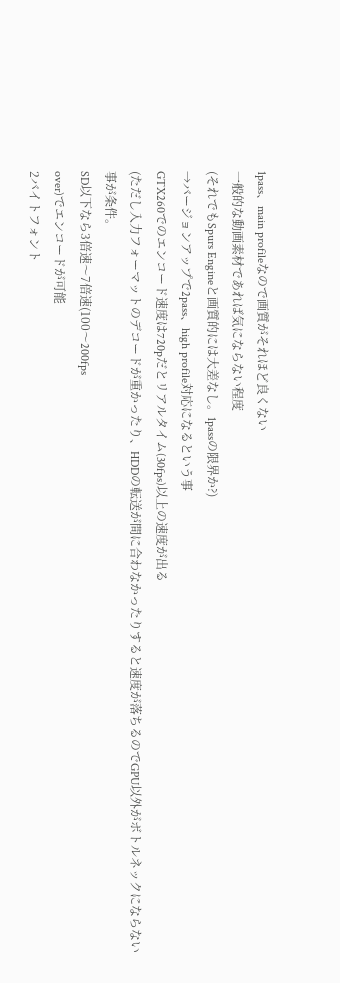1pass、main profileなので画質がそれほど良くない
一般的な動画素材であれば気にならない程度
(それでもSpurs Engineと画質的には大差なし。1passの限界か?)
→バージョンアップで2pass、high profile対応になるという事
GTX260でのエンコード速度は720pだとリアルタイム(30fps)以上の速度が出る
(ただし入力フォーマットのデコードが重かったり、HDDの転送が間に合わなかったりすると速度が落ちるのでGPU以外がボトルネックにならない事が条件。
SD以下なら3倍速〜7倍速(100〜200fps
over)でエンコードが可能
2バイトフォント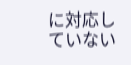に対応していない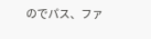のでパス、ファ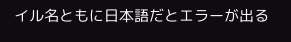イル名ともに日本語だとエラーが出る